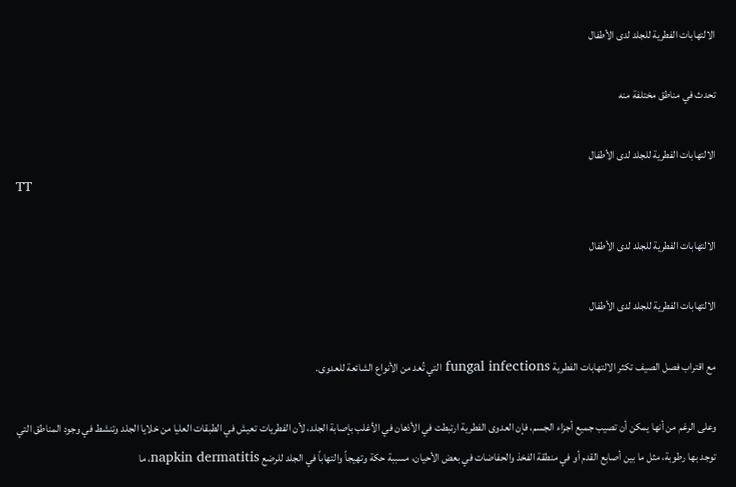الالتهابات الفطرية للجلد لدى الأطفال

تحدث في مناطق مختلفة منه

الالتهابات الفطرية للجلد لدى الأطفال
TT

الالتهابات الفطرية للجلد لدى الأطفال

الالتهابات الفطرية للجلد لدى الأطفال

مع اقتراب فصل الصيف تكثر الالتهابات الفطرية fungal infections التي تُعد من الأنواع الشائعة للعدوى.

وعلى الرغم من أنها يمكن أن تصيب جميع أجزاء الجسم، فإن العدوى الفطرية ارتبطت في الأذهان في الأغلب بإصابة الجلد، لأن الفطريات تعيش في الطبقات العليا من خلايا الجلد وتنشط في وجود المناطق التي توجد بها رطوبة، مثل ما بين أصابع القدم أو في منطقة الفخذ والحفاضات في بعض الأحيان، مسببة حكة وتهيجاً والتهاباً في الجلد للرضع napkin dermatitis، ما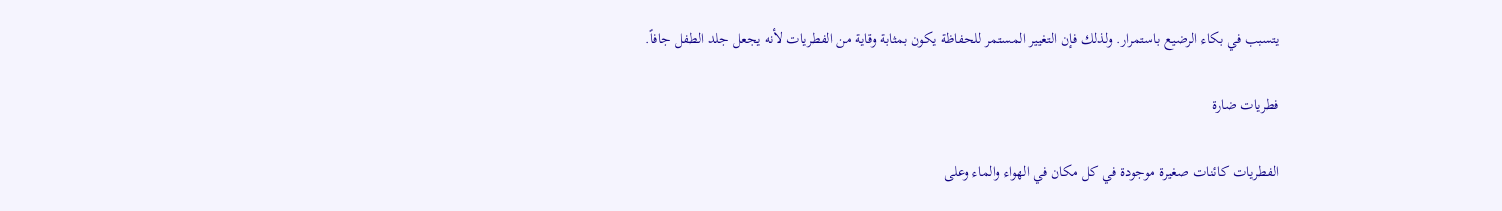يتسبب في بكاء الرضيع باستمرار. ولذلك فإن التغيير المستمر للحفاظة يكون بمثابة وقاية من الفطريات لأنه يجعل جلد الطفل جافاً.

فطريات ضارة

الفطريات كائنات صغيرة موجودة في كل مكان في الهواء والماء وعلى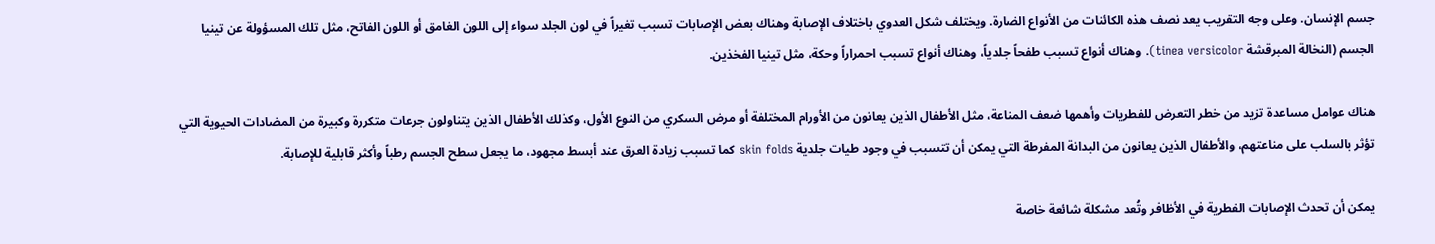جسم الإنسان. وعلى وجه التقريب يعد نصف هذه الكائنات من الأنواع الضارة. ويختلف شكل العدوي باختلاف الإصابة وهناك بعض الإصابات تسبب تغيراً في لون الجلد سواء إلى اللون الغامق أو اللون الفاتح، مثل تلك المسؤولة عن تينيا الجسم (النخالة المبرقشة tinea versicolor). وهناك أنواع تسبب طفحاً جلدياً، وهناك أنواع تسبب احمراراً وحكة، مثل تينيا الفخذين.

هناك عوامل مساعدة تزيد من خطر التعرض للفطريات وأهمها ضعف المناعة، مثل الأطفال الذين يعانون من الأورام المختلفة أو مرض السكري من النوع الأول، وكذلك الأطفال الذين يتناولون جرعات متكررة وكبيرة من المضادات الحيوية التي تؤثر بالسلب على مناعتهم، والأطفال الذين يعانون من البدانة المفرطة التي يمكن أن تتسبب في وجود طيات جلدية skin folds كما تسبب زيادة العرق عند أبسط مجهود، ما يجعل سطح الجسم رطباً وأكثر قابلية للإصابة.

يمكن أن تحدث الإصابات الفطرية في الأظافر وتُعد مشكلة شائعة خاصة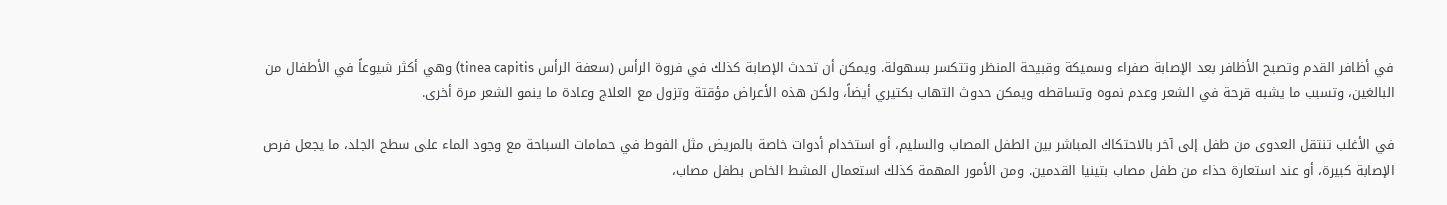في أظافر القدم وتصبح الأظافر بعد الإصابة صفراء وسميكة وقبيحة المنظر وتتكسر بسهولة. ويمكن أن تحدث الإصابة كذلك في فروة الرأس (سعفة الرأس tinea capitis) وهي أكثر شيوعاً في الأطفال من البالغين، وتسبب ما يشبه قرحة في الشعر وعدم نموه وتساقطه ويمكن حدوث التهاب بكتيري أيضاً، ولكن هذه الأعراض مؤقتة وتزول مع العلاج وعادة ما ينمو الشعر مرة أخرى.

في الأغلب تنتقل العدوى من طفل إلى آخر بالاحتكاك المباشر بين الطفل المصاب والسليم، أو استخدام أدوات خاصة بالمريض مثل الفوط في حمامات السباحة مع وجود الماء على سطح الجلد، ما يجعل فرص الإصابة كبيرة، أو عند استعارة حذاء من طفل مصاب بتينيا القدمين. ومن الأمور المهمة كذلك استعمال المشط الخاص بطفل مصاب،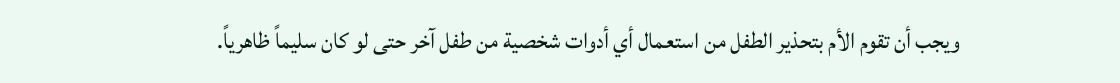ويجب أن تقوم الأم بتحذير الطفل من استعمال أي أدوات شخصية من طفل آخر حتى لو كان سليماً ظاهرياً.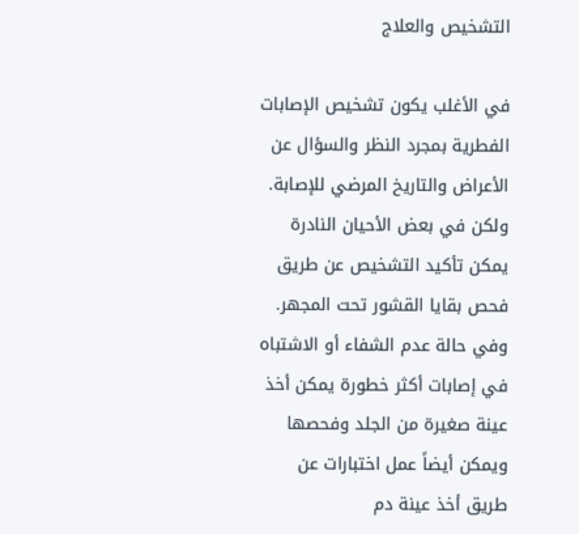التشخيص والعلاج

في الأغلب يكون تشخيص الإصابات الفطرية بمجرد النظر والسؤال عن الأعراض والتاريخ المرضي للإصابة. ولكن في بعض الأحيان النادرة يمكن تأكيد التشخيص عن طريق فحص بقايا القشور تحت المجهر. وفي حالة عدم الشفاء أو الاشتباه في إصابات أكثر خطورة يمكن أخذ عينة صغيرة من الجلد وفحصها ويمكن أيضاً عمل اختبارات عن طريق أخذ عينة دم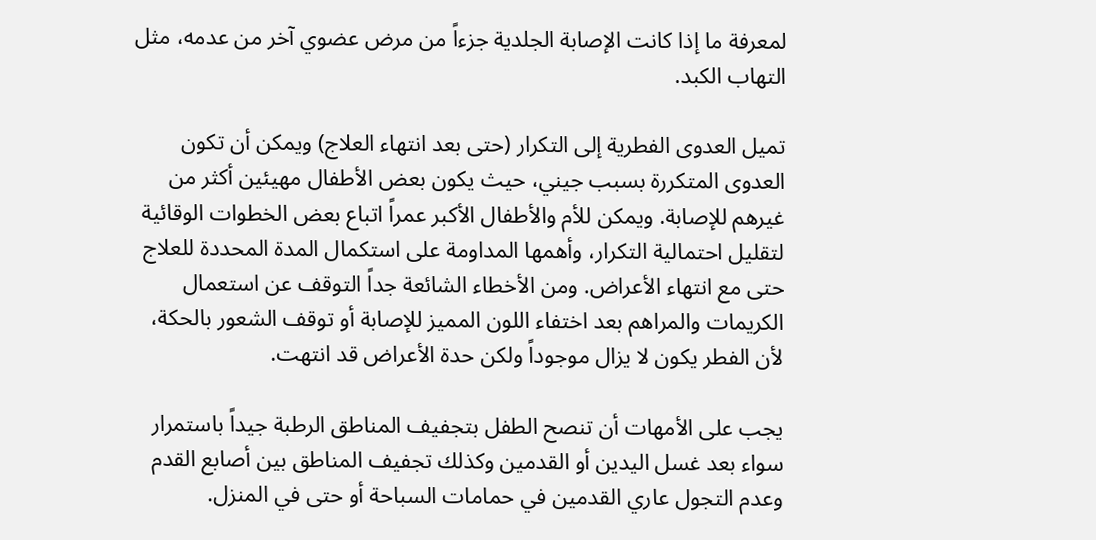لمعرفة ما إذا كانت الإصابة الجلدية جزءاً من مرض عضوي آخر من عدمه، مثل التهاب الكبد.

تميل العدوى الفطرية إلى التكرار (حتى بعد انتهاء العلاج) ويمكن أن تكون العدوى المتكررة بسبب جيني، حيث يكون بعض الأطفال مهيئين أكثر من غيرهم للإصابة. ويمكن للأم والأطفال الأكبر عمراً اتباع بعض الخطوات الوقائية لتقليل احتمالية التكرار، وأهمها المداومة على استكمال المدة المحددة للعلاج حتى مع انتهاء الأعراض. ومن الأخطاء الشائعة جداً التوقف عن استعمال الكريمات والمراهم بعد اختفاء اللون المميز للإصابة أو توقف الشعور بالحكة، لأن الفطر يكون لا يزال موجوداً ولكن حدة الأعراض قد انتهت.

يجب على الأمهات أن تنصح الطفل بتجفيف المناطق الرطبة جيداً باستمرار سواء بعد غسل اليدين أو القدمين وكذلك تجفيف المناطق بين أصابع القدم وعدم التجول عاري القدمين في حمامات السباحة أو حتى في المنزل.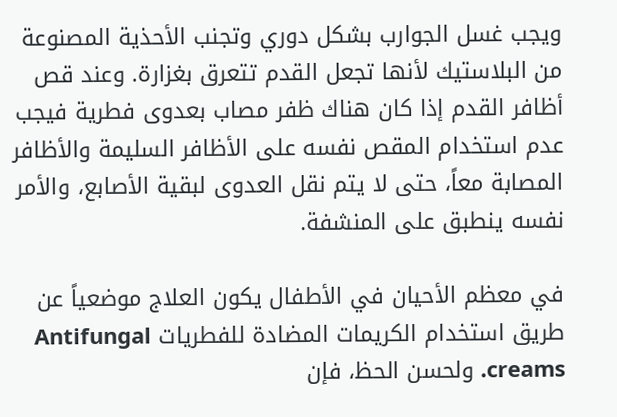ويجب غسل الجوارب بشكل دوري وتجنب الأحذية المصنوعة من البلاستيك لأنها تجعل القدم تتعرق بغزارة. وعند قص أظافر القدم إذا كان هناك ظفر مصاب بعدوى فطرية فيجب عدم استخدام المقص نفسه على الأظافر السليمة والأظافر المصابة معاً، حتى لا يتم نقل العدوى لبقية الأصابع، والأمر نفسه ينطبق على المنشفة.

في معظم الأحيان في الأطفال يكون العلاج موضعياً عن طريق استخدام الكريمات المضادة للفطريات Antifungal creams. ولحسن الحظ، فإن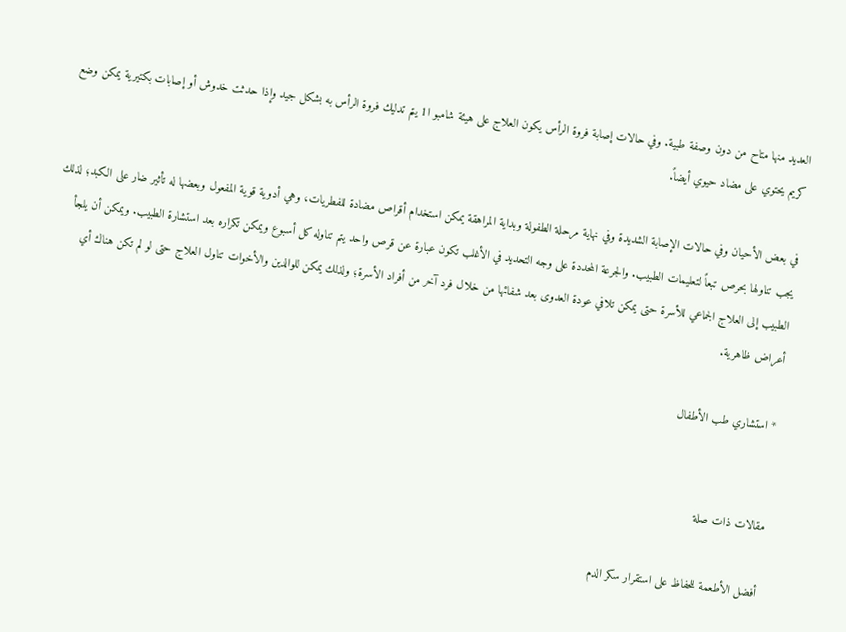العديد منها متاح من دون وصفة طبية. وفي حالات إصابة فروة الرأس يكون العلاج على هيئة شامبو ا1 يتم تدليك فروة الرأس به بشكل جيد وإذا حدثت خدوش أو إصابات بكتيرية يمكن وضع كريم يحتوي على مضاد حيوي أيضاً.

في بعض الأحيان وفي حالات الإصابة الشديدة وفي نهاية مرحلة الطفولة وبداية المراهقة يمكن استخدام أقراص مضادة للفطريات، وهي أدوية قوية المفعول وبعضها له تأثير ضار على الكبد؛ لذلك يجب تناولها بحرص تبعاً لتعليمات الطبيب. والجرعة المحددة على وجه التحديد في الأغلب تكون عبارة عن قرص واحد يتم تناوله كل أسبوع ويمكن تكراره بعد استشارة الطبيب. ويمكن أن يلجأ الطبيب إلى العلاج الجماعي للأسرة حتى يمكن تلافي عودة العدوى بعد شفائها من خلال فرد آخر من أفراد الأسرة؛ ولذلك يمكن للوالدين والأخوات تناول العلاج حتى لو لم تكن هناك أي أعراض ظاهرية.

* استشاري طب الأطفال


مقالات ذات صلة

أفضل الأطعمة للحفاظ على استقرار سكر الدم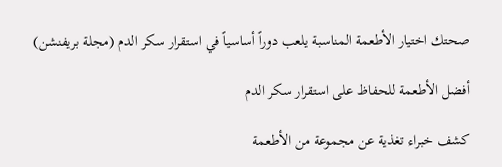صحتك اختيار الأطعمة المناسبة يلعب دوراً أساسياً في استقرار سكر الدم (مجلة بريفنشن)

أفضل الأطعمة للحفاظ على استقرار سكر الدم

كشف خبراء تغذية عن مجموعة من الأطعمة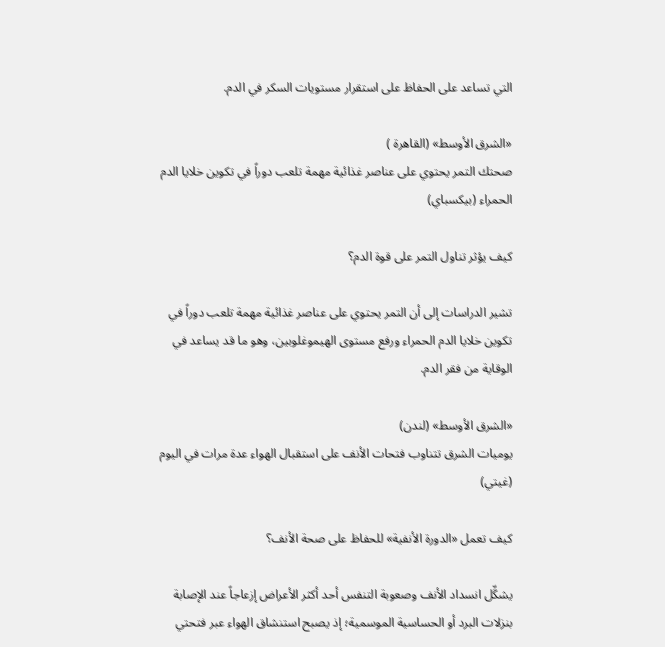التي تساعد على الحفاظ على استقرار مستويات السكر في الدم.

«الشرق الأوسط» (القاهرة )
صحتك التمر يحتوي على عناصر غذائية مهمة تلعب دوراً في تكوين خلايا الدم الحمراء (بيكسباي)

كيف يؤثر تناول التمر على قوة الدم؟

تشير الدراسات إلى أن التمر يحتوي على عناصر غذائية مهمة تلعب دوراً في تكوين خلايا الدم الحمراء ورفع مستوى الهيموغلوبين، وهو ما قد يساعد في الوقاية من فقر الدم.

«الشرق الأوسط» (لندن)
يوميات الشرق تتناوب فتحات الأنف على استقبال الهواء عدة مرات في اليوم (غيتي)

كيف تعمل «الدورة الأنفية» للحفاظ على صحة الأنف؟

يشكِّل انسداد الأنف وصعوبة التنفس أحد أكثر الأعراض إزعاجاً عند الإصابة بنزلات البرد أو الحساسية الموسمية؛ إذ يصبح استنشاق الهواء عبر فتحتي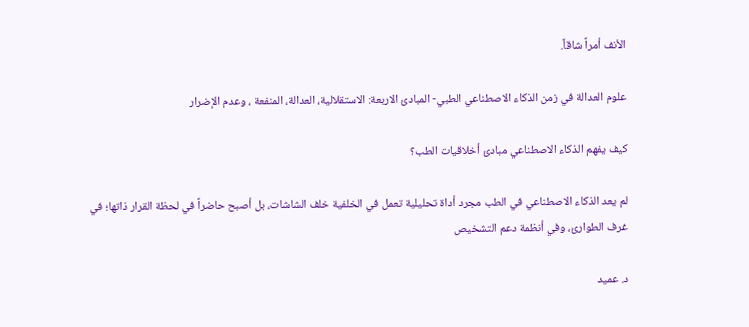الأنف أمراً شاقاً.

علوم العدالة في زمن الذكاء الاصطناعي الطبي- المبادئ الاربعة: الاستقلالية، العدالة، المنفعة ، وعدم الإضرار

كيف يفهم الذكاء الاصطناعي مبادئ أخلاقيات الطب؟

لم يعد الذكاء الاصطناعي في الطب مجرد أداة تحليلية تعمل في الخلفية خلف الشاشات، بل أصبح حاضراً في لحظة القرار ذاتها؛ في غرف الطوارئ، وفي أنظمة دعم التشخيص

د. عميد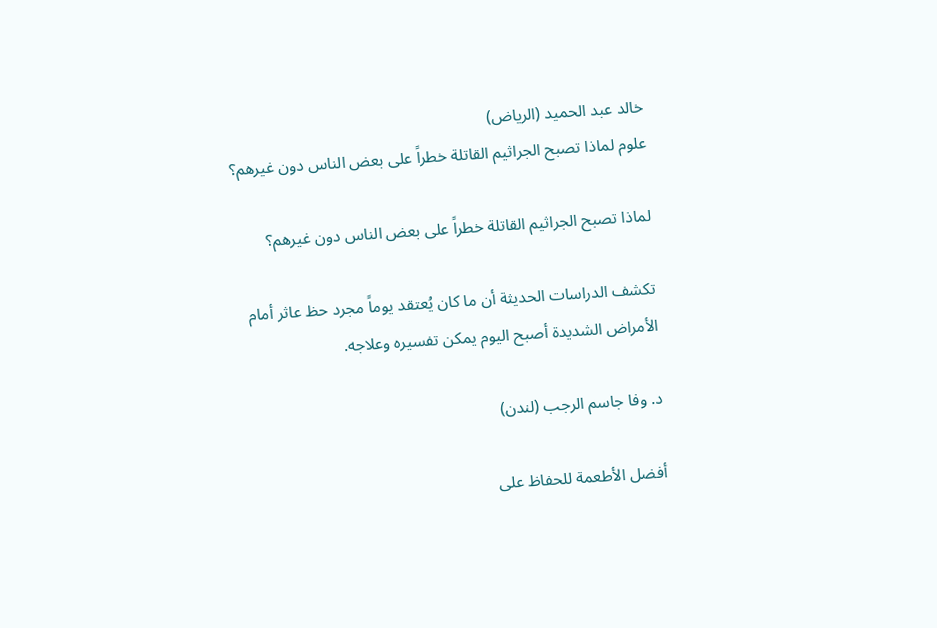خالد عبد الحميد (الرياض)
علوم لماذا تصبح الجراثيم القاتلة خطراً على بعض الناس دون غيرهم؟

لماذا تصبح الجراثيم القاتلة خطراً على بعض الناس دون غيرهم؟

تكشف الدراسات الحديثة أن ما كان يُعتقد يوماً مجرد حظ عاثر أمام الأمراض الشديدة أصبح اليوم يمكن تفسيره وعلاجه.

د. وفا جاسم الرجب (لندن)

أفضل الأطعمة للحفاظ على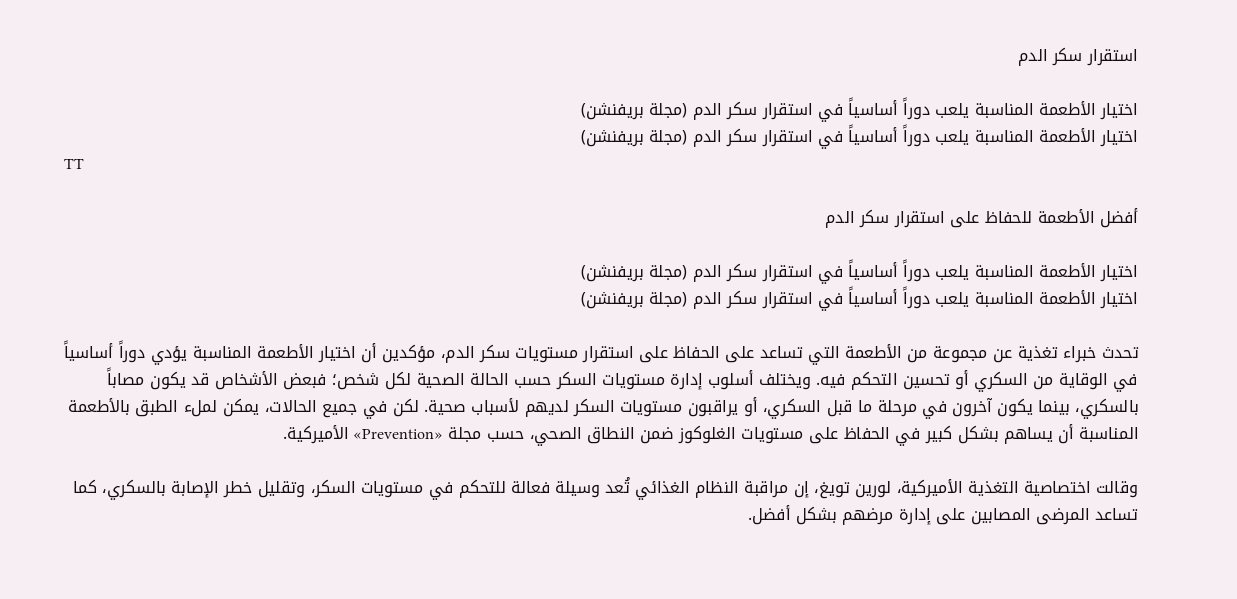استقرار سكر الدم

اختيار الأطعمة المناسبة يلعب دوراً أساسياً في استقرار سكر الدم (مجلة بريفنشن)
اختيار الأطعمة المناسبة يلعب دوراً أساسياً في استقرار سكر الدم (مجلة بريفنشن)
TT

أفضل الأطعمة للحفاظ على استقرار سكر الدم

اختيار الأطعمة المناسبة يلعب دوراً أساسياً في استقرار سكر الدم (مجلة بريفنشن)
اختيار الأطعمة المناسبة يلعب دوراً أساسياً في استقرار سكر الدم (مجلة بريفنشن)

تحدث خبراء تغذية عن مجموعة من الأطعمة التي تساعد على الحفاظ على استقرار مستويات سكر الدم، مؤكدين أن اختيار الأطعمة المناسبة يؤدي دوراً أساسياً في الوقاية من السكري أو تحسين التحكم فيه. ويختلف أسلوب إدارة مستويات السكر حسب الحالة الصحية لكل شخص؛ فبعض الأشخاص قد يكون مصاباً بالسكري، بينما يكون آخرون في مرحلة ما قبل السكري، أو يراقبون مستويات السكر لديهم لأسباب صحية. لكن في جميع الحالات، يمكن لملء الطبق بالأطعمة المناسبة أن يساهم بشكل كبير في الحفاظ على مستويات الغلوكوز ضمن النطاق الصحي، حسب مجلة «Prevention» الأميركية.

وقالت اختصاصية التغذية الأميركية، لورين تويغ، إن مراقبة النظام الغذائي تُعد وسيلة فعالة للتحكم في مستويات السكر، وتقليل خطر الإصابة بالسكري، كما تساعد المرضى المصابين على إدارة مرضهم بشكل أفضل.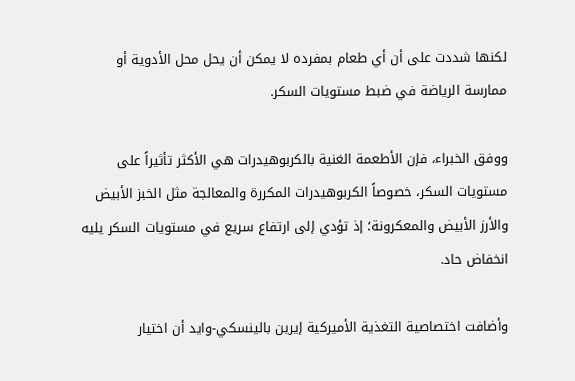لكنها شددت على أن أي طعام بمفرده لا يمكن أن يحل محل الأدوية أو ممارسة الرياضة في ضبط مستويات السكر.

ووفق الخبراء، فإن الأطعمة الغنية بالكربوهيدرات هي الأكثر تأثيراً على مستويات السكر، خصوصاً الكربوهيدرات المكررة والمعالجة مثل الخبز الأبيض والأرز الأبيض والمعكرونة؛ إذ تؤدي إلى ارتفاع سريع في مستويات السكر يليه انخفاض حاد.

وأضافت اختصاصية التغذية الأميركية إيرين بالينسكي-وايد أن اختيار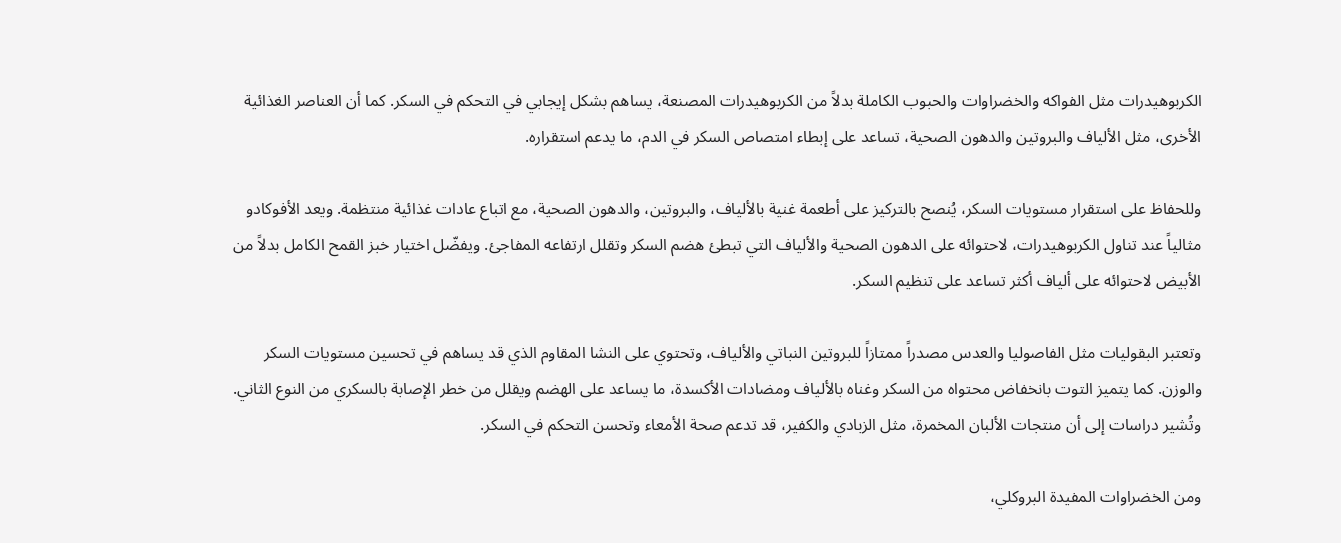الكربوهيدرات مثل الفواكه والخضراوات والحبوب الكاملة بدلاً من الكربوهيدرات المصنعة، يساهم بشكل إيجابي في التحكم في السكر. كما أن العناصر الغذائية الأخرى، مثل الألياف والبروتين والدهون الصحية، تساعد على إبطاء امتصاص السكر في الدم، ما يدعم استقراره.

وللحفاظ على استقرار مستويات السكر، يُنصح بالتركيز على أطعمة غنية بالألياف، والبروتين، والدهون الصحية، مع اتباع عادات غذائية منتظمة. ويعد الأفوكادو مثالياً عند تناول الكربوهيدرات، لاحتوائه على الدهون الصحية والألياف التي تبطئ هضم السكر وتقلل ارتفاعه المفاجئ. ويفضّل اختيار خبز القمح الكامل بدلاً من الأبيض لاحتوائه على ألياف أكثر تساعد على تنظيم السكر.

وتعتبر البقوليات مثل الفاصوليا والعدس مصدراً ممتازاً للبروتين النباتي والألياف، وتحتوي على النشا المقاوم الذي قد يساهم في تحسين مستويات السكر والوزن. كما يتميز التوت بانخفاض محتواه من السكر وغناه بالألياف ومضادات الأكسدة، ما يساعد على الهضم ويقلل من خطر الإصابة بالسكري من النوع الثاني. وتُشير دراسات إلى أن منتجات الألبان المخمرة، مثل الزبادي والكفير، قد تدعم صحة الأمعاء وتحسن التحكم في السكر.

ومن الخضراوات المفيدة البروكلي،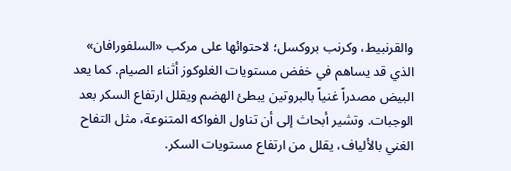والقرنبيط، وكرنب بروكسل؛ لاحتوائها على مركب «السلفورافان» الذي قد يساهم في خفض مستويات الغلوكوز أثناء الصيام. كما يعد البيض مصدراً غنياً بالبروتين يبطئ الهضم ويقلل ارتفاع السكر بعد الوجبات. وتشير أبحاث إلى أن تناول الفواكه المتنوعة، مثل التفاح الغني بالألياف، يقلل من ارتفاع مستويات السكر.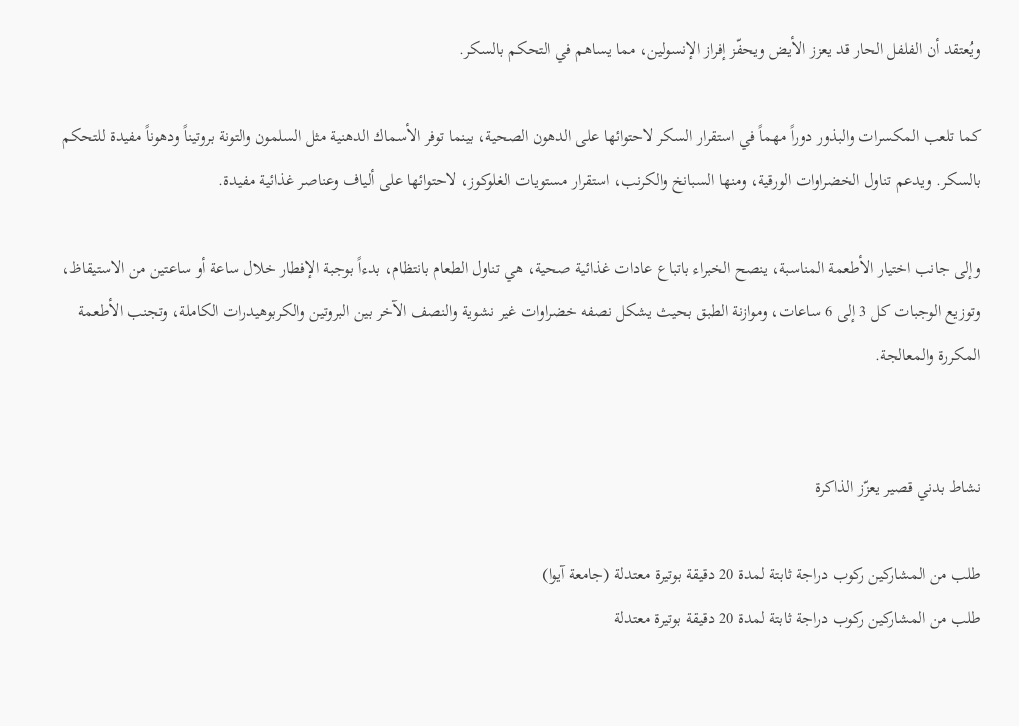ويُعتقد أن الفلفل الحار قد يعزز الأيض ويحفّز إفراز الإنسولين، مما يساهم في التحكم بالسكر.

كما تلعب المكسرات والبذور دوراً مهماً في استقرار السكر لاحتوائها على الدهون الصحية، بينما توفر الأسماك الدهنية مثل السلمون والتونة بروتيناً ودهوناً مفيدة للتحكم بالسكر. ويدعم تناول الخضراوات الورقية، ومنها السبانخ والكرنب، استقرار مستويات الغلوكوز، لاحتوائها على ألياف وعناصر غذائية مفيدة.

وإلى جانب اختيار الأطعمة المناسبة، ينصح الخبراء باتباع عادات غذائية صحية، هي تناول الطعام بانتظام، بدءاً بوجبة الإفطار خلال ساعة أو ساعتين من الاستيقاظ، وتوزيع الوجبات كل 3 إلى 6 ساعات، وموازنة الطبق بحيث يشكل نصفه خضراوات غير نشوية والنصف الآخر بين البروتين والكربوهيدرات الكاملة، وتجنب الأطعمة المكررة والمعالجة.


نشاط بدني قصير يعزّز الذاكرة

طلب من المشاركين ركوب دراجة ثابتة لمدة 20 دقيقة بوتيرة معتدلة (جامعة آيوا)
طلب من المشاركين ركوب دراجة ثابتة لمدة 20 دقيقة بوتيرة معتدلة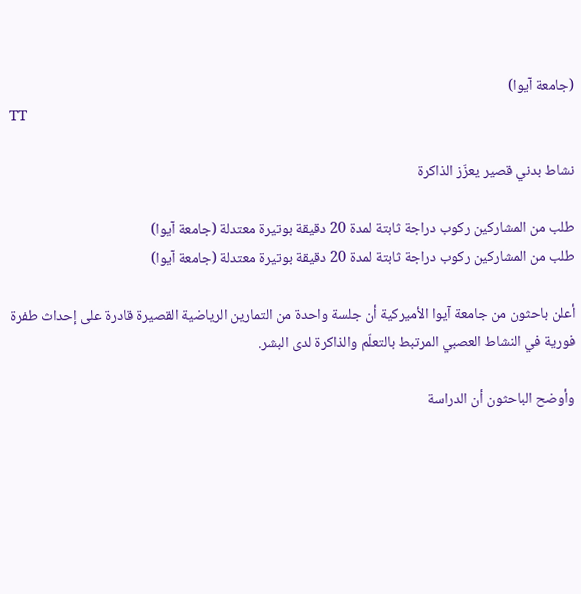(جامعة آيوا)
TT

نشاط بدني قصير يعزّز الذاكرة

طلب من المشاركين ركوب دراجة ثابتة لمدة 20 دقيقة بوتيرة معتدلة (جامعة آيوا)
طلب من المشاركين ركوب دراجة ثابتة لمدة 20 دقيقة بوتيرة معتدلة (جامعة آيوا)

أعلن باحثون من جامعة آيوا الأميركية أن جلسة واحدة من التمارين الرياضية القصيرة قادرة على إحداث طفرة فورية في النشاط العصبي المرتبط بالتعلّم والذاكرة لدى البشر.

وأوضح الباحثون أن الدراسة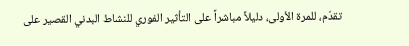تقدّم، للمرة الأولى، دليلاً مباشراً على التأثير الفوري للنشاط البدني القصير على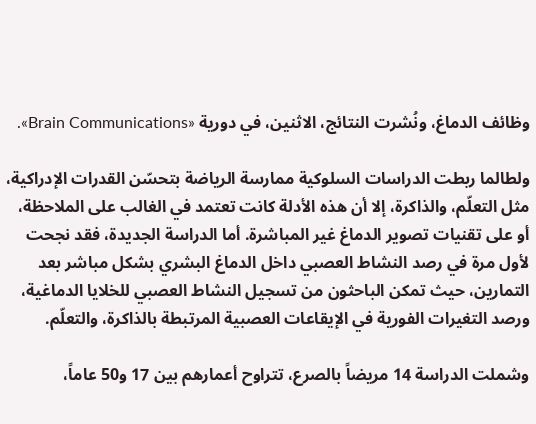وظائف الدماغ، ونُشرت النتائج، الاثنين، في دورية «Brain Communications».

ولطالما ربطت الدراسات السلوكية ممارسة الرياضة بتحسّن القدرات الإدراكية، مثل التعلّم، والذاكرة، إلا أن هذه الأدلة كانت تعتمد في الغالب على الملاحظة، أو على تقنيات تصوير الدماغ غير المباشرة. أما الدراسة الجديدة، فقد نجحت لأول مرة في رصد النشاط العصبي داخل الدماغ البشري بشكل مباشر بعد التمارين، حيث تمكن الباحثون من تسجيل النشاط العصبي للخلايا الدماغية، ورصد التغيرات الفورية في الإيقاعات العصبية المرتبطة بالذاكرة، والتعلّم.

وشملت الدراسة 14 مريضاً بالصرع، تتراوح أعمارهم بين 17 و50 عاماً،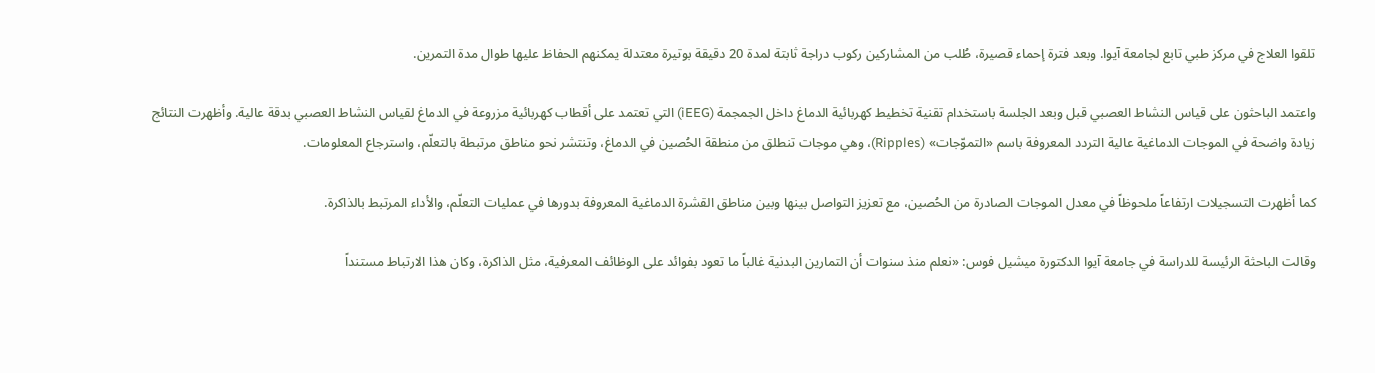تلقوا العلاج في مركز طبي تابع لجامعة آيوا. وبعد فترة إحماء قصيرة، طُلب من المشاركين ركوب دراجة ثابتة لمدة 20 دقيقة بوتيرة معتدلة يمكنهم الحفاظ عليها طوال مدة التمرين.

واعتمد الباحثون على قياس النشاط العصبي قبل وبعد الجلسة باستخدام تقنية تخطيط كهربائية الدماغ داخل الجمجمة (iEEG) التي تعتمد على أقطاب كهربائية مزروعة في الدماغ لقياس النشاط العصبي بدقة عالية. وأظهرت النتائج زيادة واضحة في الموجات الدماغية عالية التردد المعروفة باسم «التموّجات» (Ripples)، وهي موجات تنطلق من منطقة الحُصين في الدماغ، وتنتشر نحو مناطق مرتبطة بالتعلّم، واسترجاع المعلومات.

كما أظهرت التسجيلات ارتفاعاً ملحوظاً في معدل الموجات الصادرة من الحُصين، مع تعزيز التواصل بينها وبين مناطق القشرة الدماغية المعروفة بدورها في عمليات التعلّم، والأداء المرتبط بالذاكرة.

وقالت الباحثة الرئيسة للدراسة في جامعة آيوا الدكتورة ميشيل فوس: «نعلم منذ سنوات أن التمارين البدنية غالباً ما تعود بفوائد على الوظائف المعرفية، مثل الذاكرة، وكان هذا الارتباط مستنداً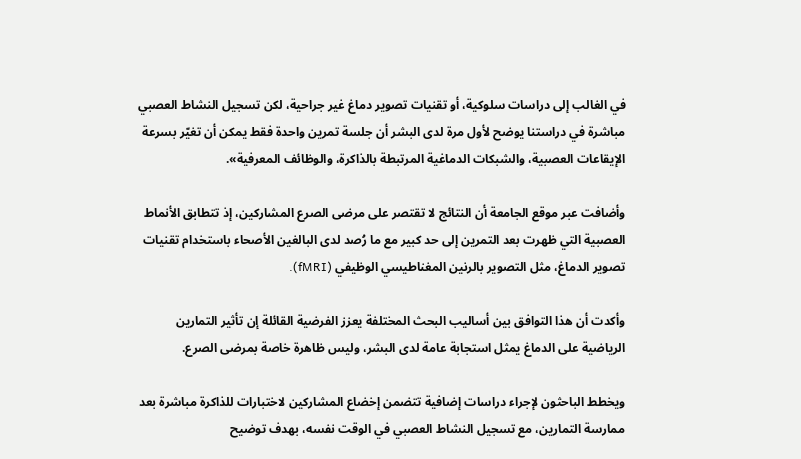في الغالب إلى دراسات سلوكية، أو تقنيات تصوير دماغ غير جراحية، لكن تسجيل النشاط العصبي مباشرة في دراستنا يوضح لأول مرة لدى البشر أن جلسة تمرين واحدة فقط يمكن أن تغيّر بسرعة الإيقاعات العصبية، والشبكات الدماغية المرتبطة بالذاكرة، والوظائف المعرفية».

وأضافت عبر موقع الجامعة أن النتائج لا تقتصر على مرضى الصرع المشاركين، إذ تتطابق الأنماط العصبية التي ظهرت بعد التمرين إلى حد كبير مع ما رُصد لدى البالغين الأصحاء باستخدام تقنيات تصوير الدماغ، مثل التصوير بالرنين المغناطيسي الوظيفي (fMRI).

وأكدت أن هذا التوافق بين أساليب البحث المختلفة يعزز الفرضية القائلة إن تأثير التمارين الرياضية على الدماغ يمثل استجابة عامة لدى البشر، وليس ظاهرة خاصة بمرضى الصرع.

ويخطط الباحثون لإجراء دراسات إضافية تتضمن إخضاع المشاركين لاختبارات للذاكرة مباشرة بعد ممارسة التمارين، مع تسجيل النشاط العصبي في الوقت نفسه، بهدف توضيح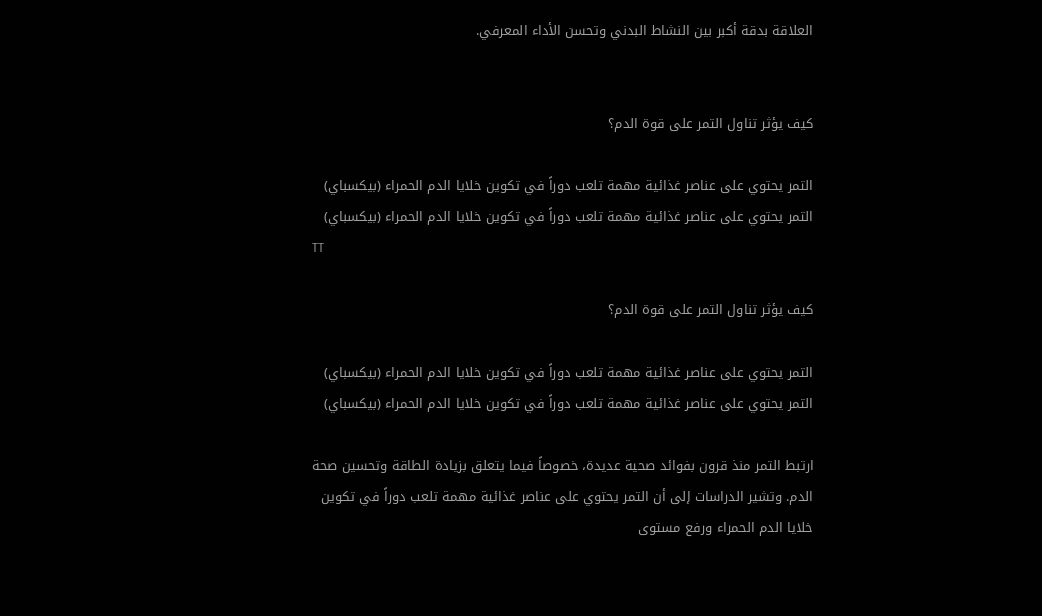العلاقة بدقة أكبر بين النشاط البدني وتحسن الأداء المعرفي.


كيف يؤثر تناول التمر على قوة الدم؟

التمر يحتوي على عناصر غذائية مهمة تلعب دوراً في تكوين خلايا الدم الحمراء (بيكسباي)
التمر يحتوي على عناصر غذائية مهمة تلعب دوراً في تكوين خلايا الدم الحمراء (بيكسباي)
TT

كيف يؤثر تناول التمر على قوة الدم؟

التمر يحتوي على عناصر غذائية مهمة تلعب دوراً في تكوين خلايا الدم الحمراء (بيكسباي)
التمر يحتوي على عناصر غذائية مهمة تلعب دوراً في تكوين خلايا الدم الحمراء (بيكسباي)

ارتبط التمر منذ قرون بفوائد صحية عديدة، خصوصاً فيما يتعلق بزيادة الطاقة وتحسين صحة الدم. وتشير الدراسات إلى أن التمر يحتوي على عناصر غذائية مهمة تلعب دوراً في تكوين خلايا الدم الحمراء ورفع مستوى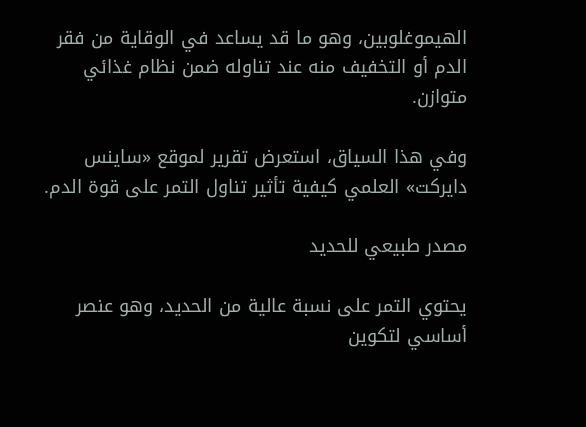الهيموغلوبين، وهو ما قد يساعد في الوقاية من فقر الدم أو التخفيف منه عند تناوله ضمن نظام غذائي متوازن.

وفي هذا السياق، استعرض تقرير لموقع «ساينس دايركت» العلمي كيفية تأثير تناول التمر على قوة الدم.

مصدر طبيعي للحديد

يحتوي التمر على نسبة عالية من الحديد، وهو عنصر أساسي لتكوين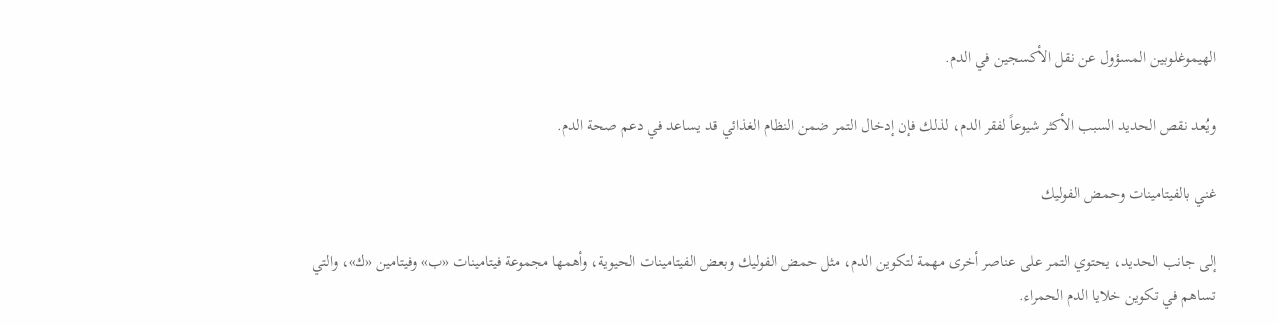الهيموغلوبين المسؤول عن نقل الأكسجين في الدم.

ويُعد نقص الحديد السبب الأكثر شيوعاً لفقر الدم، لذلك فإن إدخال التمر ضمن النظام الغذائي قد يساعد في دعم صحة الدم.

غني بالفيتامينات وحمض الفوليك

إلى جانب الحديد، يحتوي التمر على عناصر أخرى مهمة لتكوين الدم، مثل حمض الفوليك وبعض الفيتامينات الحيوية، وأهمها مجموعة فيتامينات «ب» وفيتامين «ك»، والتي تساهم في تكوين خلايا الدم الحمراء.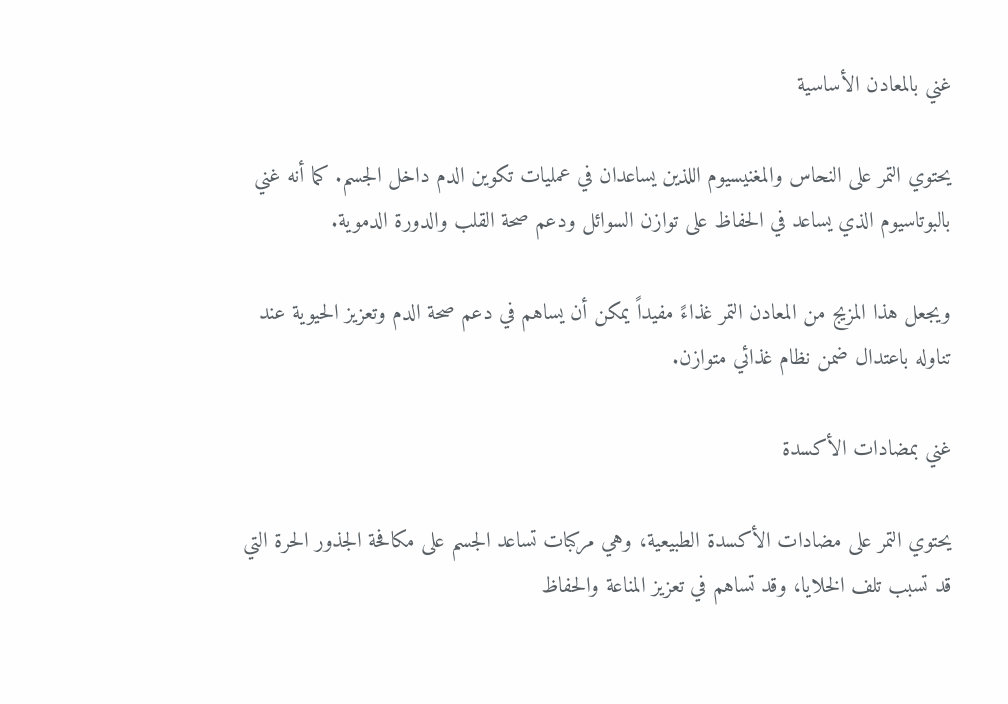غني بالمعادن الأساسية

يحتوي التمر على النحاس والمغنيسيوم اللذين يساعدان في عمليات تكوين الدم داخل الجسم. كما أنه غني بالبوتاسيوم الذي يساعد في الحفاظ على توازن السوائل ودعم صحة القلب والدورة الدموية.

ويجعل هذا المزيج من المعادن التمر غذاءً مفيداً يمكن أن يساهم في دعم صحة الدم وتعزيز الحيوية عند تناوله باعتدال ضمن نظام غذائي متوازن.

غني بمضادات الأكسدة

يحتوي التمر على مضادات الأكسدة الطبيعية، وهي مركبات تساعد الجسم على مكافحة الجذور الحرة التي قد تسبب تلف الخلايا، وقد تساهم في تعزيز المناعة والحفاظ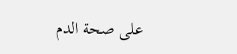على صحة الدم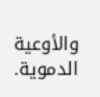والأوعية الدموية.